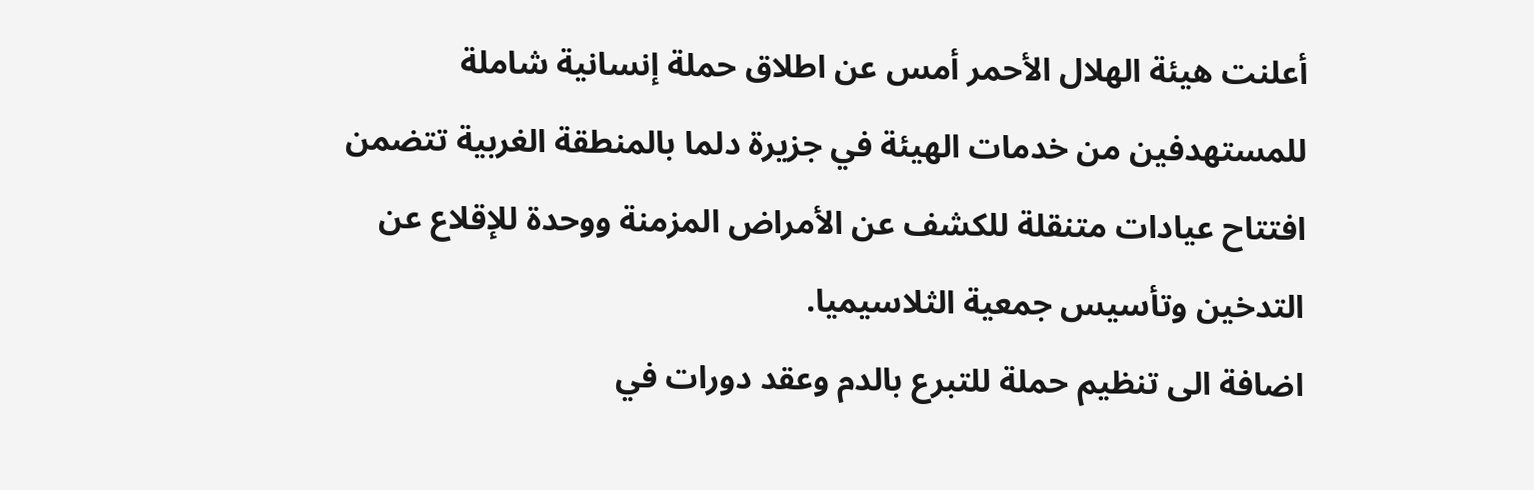أعلنت هيئة الهلال الأحمر أمس عن اطلاق حملة إنسانية شاملة للمستهدفين من خدمات الهيئة في جزيرة دلما بالمنطقة الغربية تتضمن افتتاح عيادات متنقلة للكشف عن الأمراض المزمنة ووحدة للإقلاع عن التدخين وتأسيس جمعية الثلاسيميا.
اضافة الى تنظيم حملة للتبرع بالدم وعقد دورات في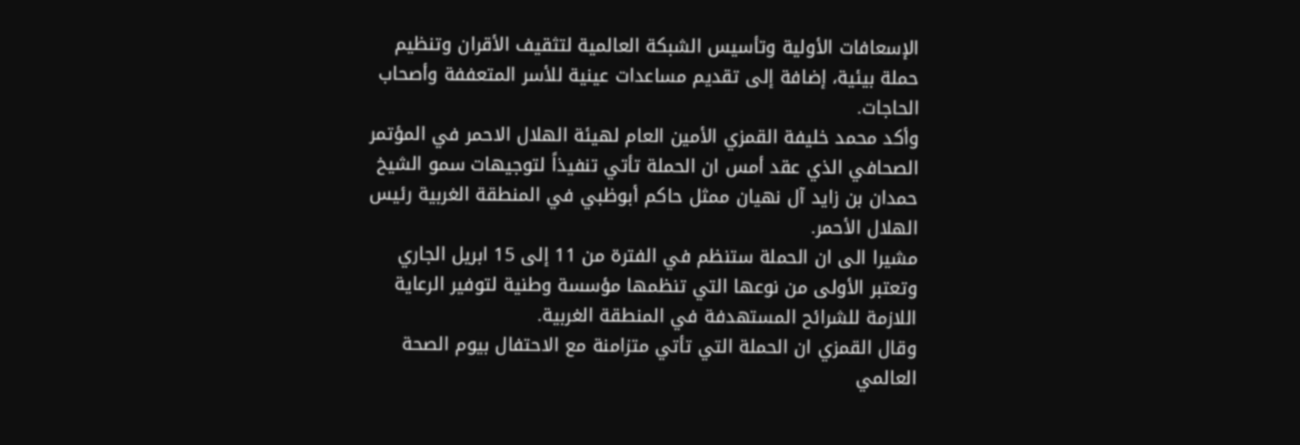الإسعافات الأولية وتأسيس الشبكة العالمية لتثقيف الأقران وتنظيم حملة بيئية، إضافة إلى تقديم مساعدات عينية للأسر المتعففة وأصحاب الحاجات.
وأكد محمد خليفة القمزي الأمين العام لهيئة الهلال الاحمر في المؤتمر الصحافي الذي عقد أمس ان الحملة تأتي تنفيذاً لتوجيهات سمو الشيخ حمدان بن زايد آل نهيان ممثل حاكم أبوظبي في المنطقة الغربية رئيس الهلال الأحمر.
مشيرا الى ان الحملة ستنظم في الفترة من 11 إلى 15 ابريل الجاري وتعتبر الأولى من نوعها التي تنظمها مؤسسة وطنية لتوفير الرعاية اللازمة للشرائح المستهدفة في المنطقة الغربية.
وقال القمزي ان الحملة التي تأتي متزامنة مع الاحتفال بيوم الصحة العالمي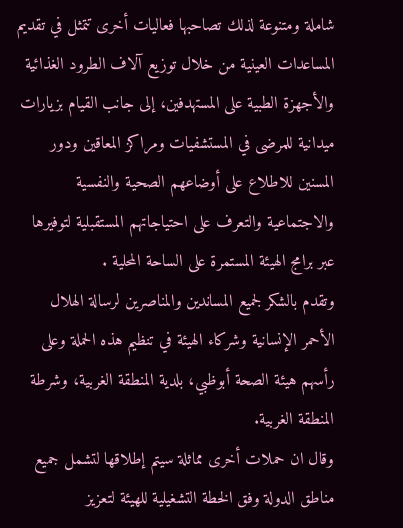شاملة ومتنوعة لذلك تصاحبها فعاليات أخرى تتمثل في تقديم المساعدات العينية من خلال توزيع آلاف الطرود الغذائية والأجهزة الطبية على المستهدفين، إلى جانب القيام بزيارات ميدانية للمرضى في المستشفيات ومراكز المعاقين ودور المسنين للاطلاع على أوضاعهم الصحية والنفسية والاجتماعية والتعرف على احتياجاتهم المستقبلية لتوفيرها عبر برامج الهيئة المستمرة على الساحة المحلية .
وتقدم بالشكر لجميع المساندين والمناصرين لرسالة الهلال الأحمر الإنسانية وشركاء الهيئة في تنظيم هذه الحملة وعلى رأسهم هيئة الصحة أبوظبي، بلدية المنطقة الغربية، وشرطة المنطقة الغربية.
وقال ان حملات أخرى مماثلة سيتم إطلاقها لتشمل جميع مناطق الدولة وفق الخطة التشغيلية للهيئة لتعزيز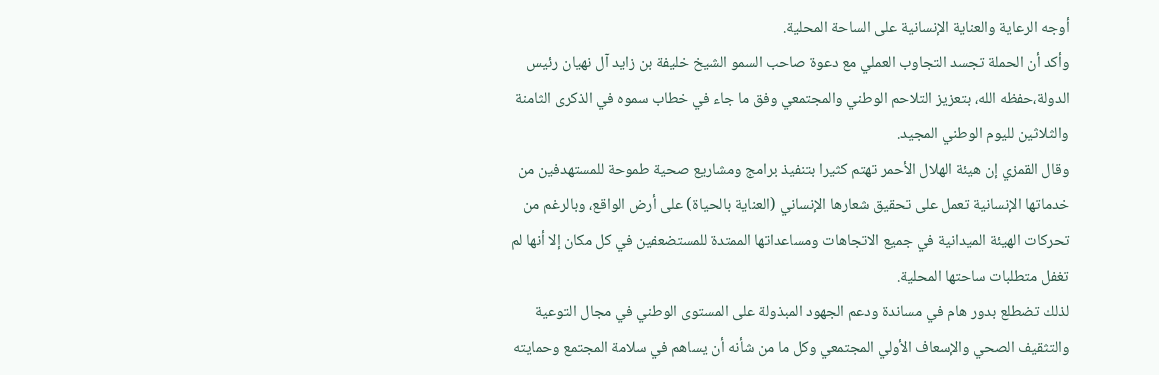أوجه الرعاية والعناية الإنسانية على الساحة المحلية.
وأكد أن الحملة تجسد التجاوب العملي مع دعوة صاحب السمو الشيخ خليفة بن زايد آل نهيان رئيس الدولة،حفظه الله، بتعزيز التلاحم الوطني والمجتمعي وفق ما جاء في خطاب سموه في الذكرى الثامنة والثلاثين لليوم الوطني المجيد.
وقال القمزي إن هيئة الهلال الأحمر تهتم كثيرا بتنفيذ برامج ومشاريع صحية طموحة للمستهدفين من خدماتها الإنسانية تعمل على تحقيق شعارها الإنساني (العناية بالحياة) على أرض الواقع، وبالرغم من تحركات الهيئة الميدانية في جميع الاتجاهات ومساعداتها الممتدة للمستضعفين في كل مكان إلا أنها لم تغفل متطلبات ساحتها المحلية.
لذلك تضطلع بدور هام في مساندة ودعم الجهود المبذولة على المستوى الوطني في مجال التوعية والتثقيف الصحي والإسعاف الأولي المجتمعي وكل ما من شأنه أن يساهم في سلامة المجتمع وحمايته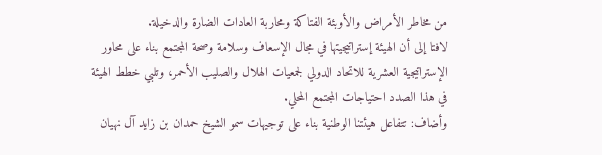من مخاطر الأمراض والأوبئة الفتاكة ومحاربة العادات الضارة والدخيلة.
لافتا إلى أن الهيئة إستراتيجيتها في مجال الإسعاف وسلامة وصحة المجتمع بناء على محاور الإستراتيجية العشرية للاتحاد الدولي لجمعيات الهلال والصليب الأحمر، وتلبي خطط الهيئة في هذا الصدد احتياجات المجتمع المحلي.
وأضاف: تتفاعل هيئتنا الوطنية بناء على توجيهات سمو الشيخ حمدان بن زايد آل نهيان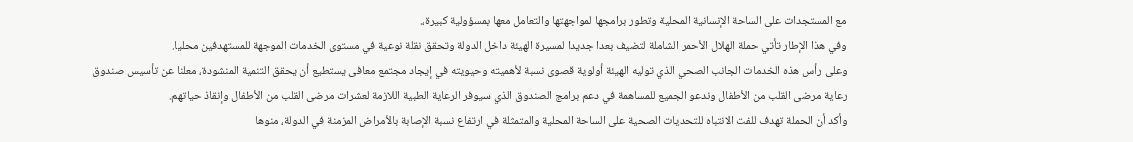مع المستجدات على الساحة الإنسانية المحلية وتطور برامجها لمواجهتها والتعامل معها بمسؤولية كبيرة،.
وفي هذا الإطار تأتي حملة الهلال الأحمر الشاملة لتضيف بعدا جديدا لمسيرة الهيئة داخل الدولة وتحقق نقلة نوعية في مستوى الخدمات الموجهة للمستهدفين محليا.
وعلى رأس هذه الخدمات الجانب الصحي الذي توليه الهيئة أولوية قصوى نسبة لأهميته وحيويته في إيجاد مجتمع معافى يستطيع أن يحقق التنمية المنشودة، معلنا عن تأسيس صندوق رعاية مرضى القلب من الأطفال وندعو الجميع للمساهمة في دعم برامج الصندوق الذي سيوفر الرعاية الطبية اللازمة لعشرات مرضى القلب من الأطفال وإنقاذ حياتهم.
وأكد أن الحملة تهدف للفت الانتباه للتحديات الصحية على الساحة المحلية والمتمثلة في ارتفاع نسبة الإصابة بالأمراض المزمنة في الدولة، منوها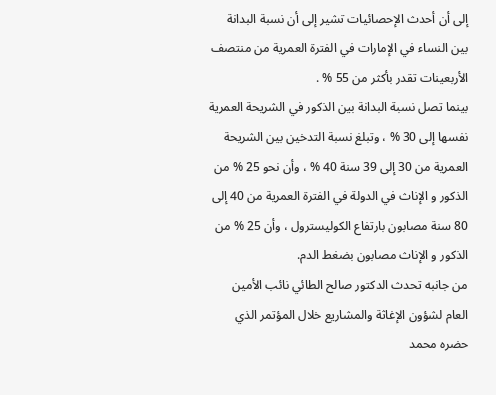إلى أن أحدث الإحصائيات تشير إلى أن نسبة البدانة بين النساء في الإمارات في الفترة العمرية من منتصف الأربعينات تقدر بأكثر من 55 % .
بينما تصل نسبة البدانة بين الذكور في الشريحة العمرية نفسها إلى 30 % ، وتبلغ نسبة التدخين بين الشريحة العمرية من 30 إلى 39 سنة 40 % ، وأن نحو 25 % من الذكور و الإناث في الدولة في الفترة العمرية من 40 إلى 80 سنة مصابون بارتفاع الكوليسترول ، وأن 25 % من الذكور و الإناث مصابون بضغط الدم.
من جانبه تحدث الدكتور صالح الطائي نائب الأمين العام لشؤون الإغاثة والمشاريع خلال المؤتمر الذي حضره محمد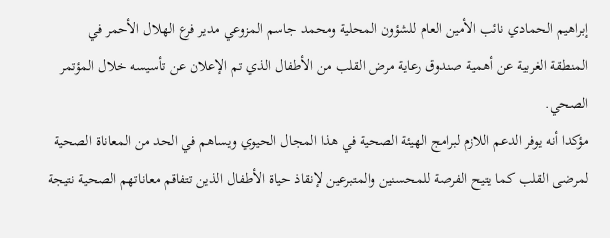إبراهيم الحمادي نائب الأمين العام للشؤون المحلية ومحمد جاسم المزوعي مدير فرع الهلال الأحمر في المنطقة الغربية عن أهمية صندوق رعاية مرض القلب من الأطفال الذي تم الإعلان عن تأسيسه خلال المؤتمر الصحي.
مؤكدا أنه يوفر الدعم اللازم لبرامج الهيئة الصحية في هذا المجال الحيوي ويساهم في الحد من المعاناة الصحية لمرضى القلب كما يتيح الفرصة للمحسنين والمتبرعين لإنقاذ حياة الأطفال الذين تتفاقم معاناتهم الصحية نتيجة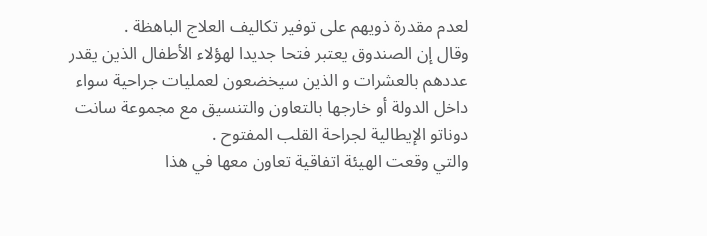لعدم مقدرة ذويهم على توفير تكاليف العلاج الباهظة .
وقال إن الصندوق يعتبر فتحا جديدا لهؤلاء الأطفال الذين يقدر عددهم بالعشرات و الذين سيخضعون لعمليات جراحية سواء داخل الدولة أو خارجها بالتعاون والتنسيق مع مجموعة سانت دوناتو الإيطالية لجراحة القلب المفتوح .
والتي وقعت الهيئة اتفاقية تعاون معها في هذا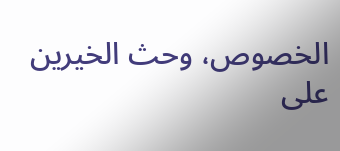الخصوص، وحث الخيرين على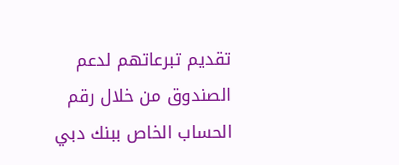تقديم تبرعاتهم لدعم الصندوق من خلال رقم الحساب الخاص ببنك دبي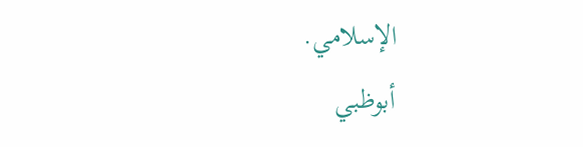الإسلامي.
أبوظبي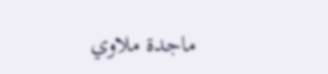ماجدة ملاوي